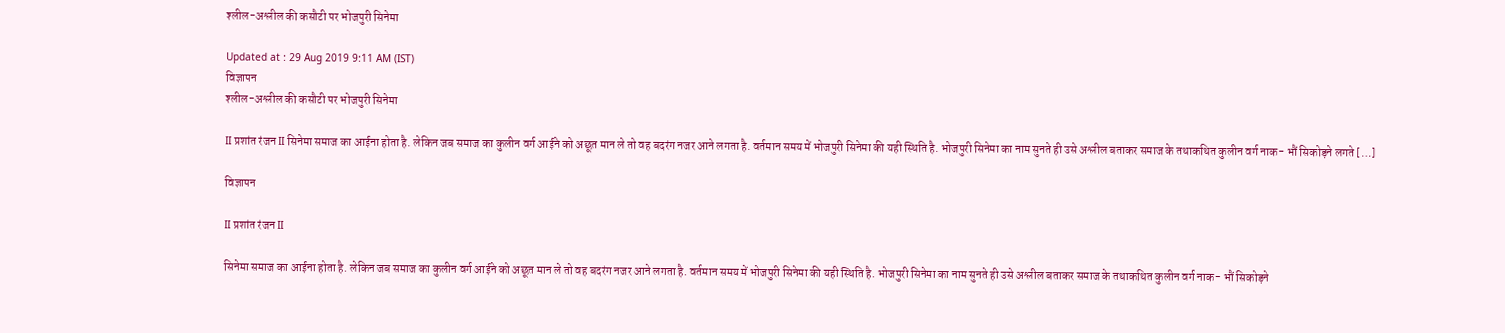श्‍लील-अश्लील की कसौटी पर भोजपुरी सिनेमा

Updated at : 29 Aug 2019 9:11 AM (IST)
विज्ञापन
श्‍लील-अश्लील की कसौटी पर भोजपुरी सिनेमा

II प्रशांत रंजन II सिनेमा समाज का आईना होता है. लेकिन जब समाज का कुलीन वर्ग आईने को अछूत मान ले तो वह बदरंग नजर आने लगता है. वर्तमान समय में भोजपुरी सिनेमा की यही स्थिति है. भोजपुरी सिनेमा का नाम सुनते ही उसे अश्लील बताकर समाज के तथाकथित कुलीन वर्ग नाक- भौं सिकोड़ने लगते […]

विज्ञापन

II प्रशांत रंजन II

सिनेमा समाज का आईना होता है. लेकिन जब समाज का कुलीन वर्ग आईने को अछूत मान ले तो वह बदरंग नजर आने लगता है. वर्तमान समय में भोजपुरी सिनेमा की यही स्थिति है. भोजपुरी सिनेमा का नाम सुनते ही उसे अश्लील बताकर समाज के तथाकथित कुलीन वर्ग नाक- भौं सिकोड़ने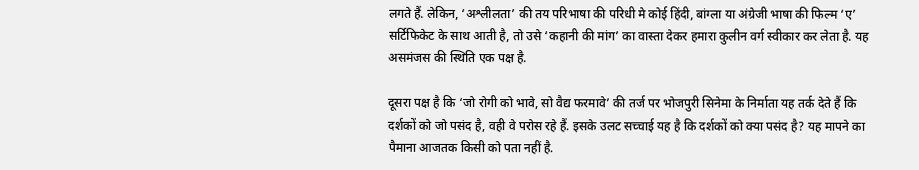लगते हैं. लेकिन, ‘अश्लीलता’ की तय परिभाषा की परिधी मे कोई हिंदी, बांग्ला या अंग्रेजी भाषा की फिल्म ‘ए’ सर्टिफिकेट के साथ आती है, तो उसे ‘कहानी की मांग’ का वास्ता देकर हमारा कुलीन वर्ग स्वीकार कर लेता है. यह असमंजस की स्थिति एक पक्ष है.

दूसरा पक्ष है कि ‘जो रोगी को भावे, सो वैद्य फरमावे’ की तर्ज पर भोजपुरी सिनेमा के निर्माता यह तर्क देते हैं कि दर्शकों को जो पसंद है, वही वे परोस रहे हैं. इसके उलट सच्चाई यह है कि दर्शकों को क्या पसंद है? यह मापने का पैमाना आजतक किसी को पता नहीं है.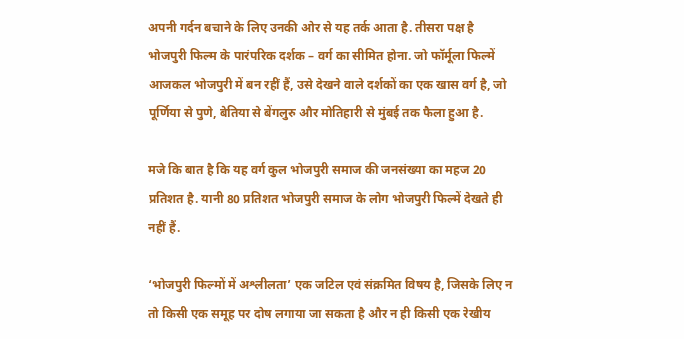अपनी गर्दन बचाने के लिए उनकी ओर से यह तर्क आता है. तीसरा पक्ष है भोजपुरी फिल्म के पारंपरिक दर्शक – वर्ग का सीमित होना. जो फॉर्मूला फिल्में आजकल भोजपुरी में बन रहीं हैं, उसे देखने वाले दर्शकों का एक खास वर्ग है, जो पूर्णिया से पुणे, बेतिया से बेंगलुरु और मोतिहारी से मुंबई तक फैला हुआ है.

मजे कि बात है कि यह वर्ग कुल भोजपुरी समाज की जनसंख्या का महज 20 प्रतिशत है. यानी 80 प्रतिशत भोजपुरी समाज के लोग भोजपुरी फिल्में देखते ही नहीं हैं.

‘भोजपुरी फिल्मों में अश्लीलता’ एक जटिल एवं संक्रमित विषय है, जिसके लिए न तो किसी एक समूह पर दोष लगाया जा सकता है और न ही किसी एक रेखीय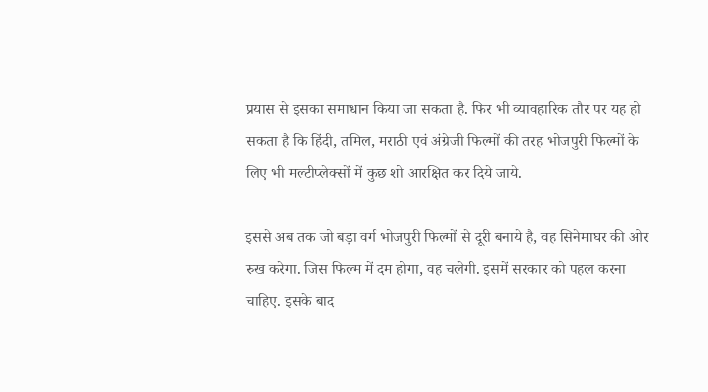प्रयास से इसका समाधान किया जा सकता है. फिर भी व्यावहारिक तौर पर यह हो सकता है कि हिंदी, तमिल, मराठी एवं अंग्रेजी फिल्मों की तरह भोजपुरी फिल्मों के लिए भी मल्टीप्लेक्सों में कुछ शो आरक्षित कर दिये जाये.

इससे अब तक जो बड़ा वर्ग भोजपुरी फिल्मों से दूरी बनाये है, वह सिनेमाघर की ओर रुख करेगा. जिस फिल्म में दम होगा, वह चलेगी. इसमें सरकार को पहल करना चाहिए. इसके बाद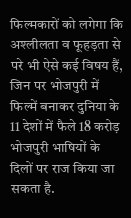फिल्मकारों को लगेगा कि अश्लीलता व फूहड़ता से परे भी ऐसे कई विषय हैं, जिन पर भोजपुरी में फिल्में बनाकर दुनिया के 11 देशों में फैले 18 करोड़ भोजपुरी भाषियों के दिलों पर राज किया जा सकता है.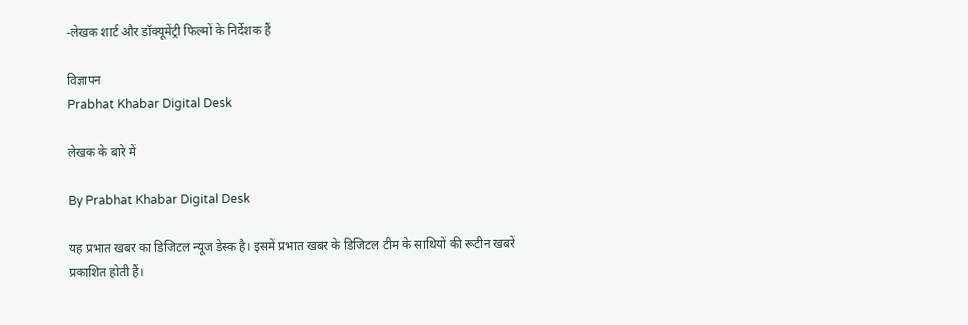-लेखक शार्ट और डॉक्यूमेंट्री फिल्मों के निर्देशक हैं

विज्ञापन
Prabhat Khabar Digital Desk

लेखक के बारे में

By Prabhat Khabar Digital Desk

यह प्रभात खबर का डिजिटल न्यूज डेस्क है। इसमें प्रभात खबर के डिजिटल टीम के साथियों की रूटीन खबरें प्रकाशित होती हैं।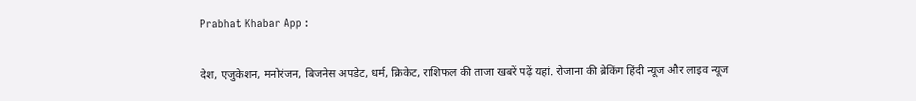Prabhat Khabar App :

देश, एजुकेशन, मनोरंजन, बिजनेस अपडेट, धर्म, क्रिकेट, राशिफल की ताजा खबरें पढ़ें यहां. रोजाना की ब्रेकिंग हिंदी न्यूज और लाइव न्यूज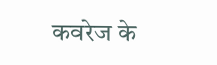कवरेज के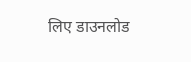लिए डाउनलोड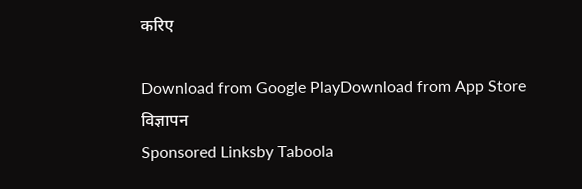करिए

Download from Google PlayDownload from App Store
विज्ञापन
Sponsored Linksby Taboola